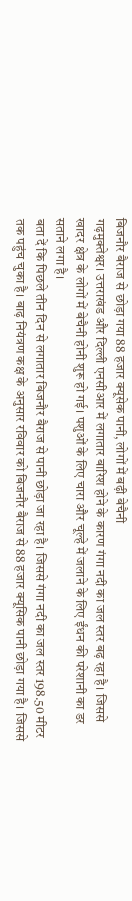बिजनौर बैराज से छोड़ा गया 88 हजार क्यूसेक पानी, लोगों में बढ़ी बेचैनी
गढ़मुक्तेश्वर। उत्तराखंड और दिल्ली एनसीआर में लगातार बारिश होने के कारण गंगा नदी का जल स्तर बढ़ रहा है। जिससे खादर क्षेत्र के लोगों में बेचैनी होनी शुरू हो गई। पशुओं के लिए चारा और चूल्हे में जलाने के लिए ईंधन की परेशानी का डर सताने लगा है।
बता दें कि पिछले तीन दिन से लगातार बिजनौर बैराज से पानी छोड़ा जा रहा है। जिससे गंगा नदी का जल स्तर 198.50 मीटर तक पहुंच चुका है। बाढ़ नियंत्रण कक्ष के अनुसार रविवार को बिजनौर बैराज से 88 हजार क्यूसिक पानी छोड़ा गया है। जिससे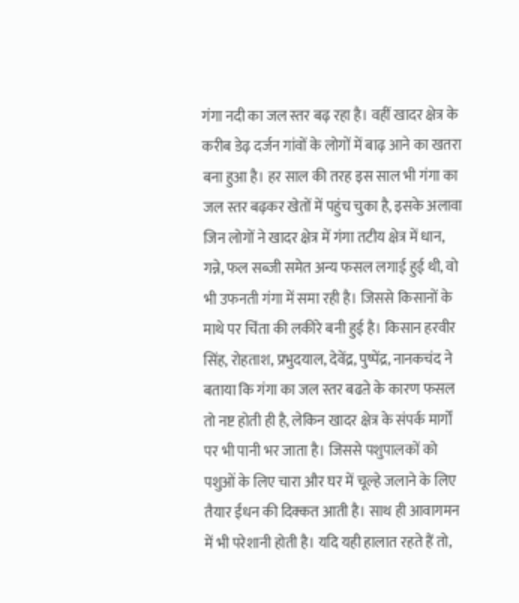गंगा नदी का जल स्तर बढ़ रहा है। वहीं खादर क्षेत्र के करीब डेढ़ दर्जन गांवों के लोगों में बाढ़ आने का खतरा बना हुआ है। हर साल की तरह इस साल भी गंगा का जल स्तर बढ़कर खेतों में पहुंच चुका है, इसके अलावा जिन लोगों ने खादर क्षेत्र में गंगा तटीय क्षेत्र में धान, गन्ने, फल सब्जी समेत अन्य फसल लगाई हुई थी, वो भी उफनती गंगा में समा रही है। जिससे किसानों के माथे पर चिंता की लकीरे बनी हुई है। किसान हरवीर सिंह, रोहताश, प्रभुदयाल, देवेंद्र, पुष्पेंद्र, नानकचंद ने बताया कि गंगा का जल स्तर बढऩे के कारण फसल तो नष्ट होती ही है, लेकिन खादर क्षेत्र के संपर्क मार्गों पर भी पानी भर जाता है। जिससे पशुपालकों को पशुओं के लिए चारा और घर में चूल्हे जलाने के लिए तैयार ईंधन की दिक्कत आती है। साथ ही आवागमन में भी परेशानी होती है। यदि यही हालात रहते हैं तो,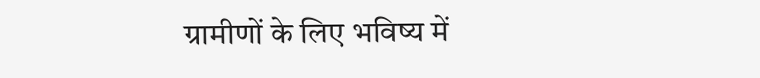ग्रामीणों के लिए भविष्य में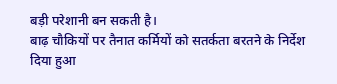बड़ी परेशानी बन सकती है।
बाढ़ चौकियों पर तैनात कर्मियों को सतर्कता बरतने के निर्देश दिया हुआ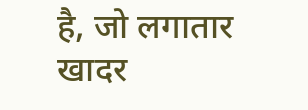है, जो लगातार खादर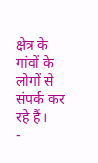क्षेत्र के गांवों के लोगों से संपर्क कर रहे हैं।
-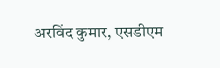अरविंद कुमार, एसडीएम